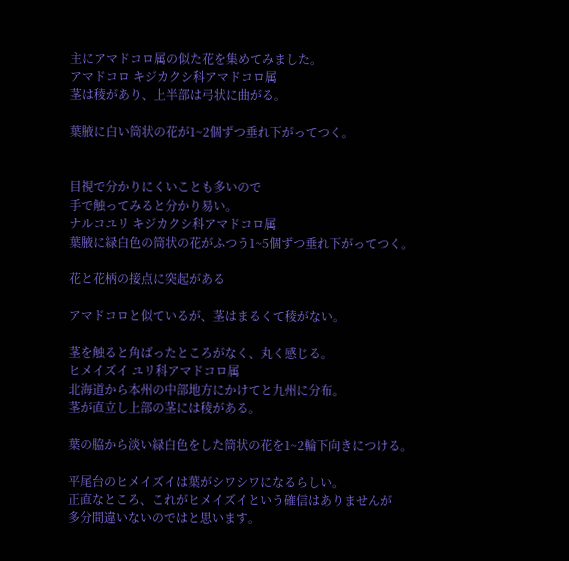主にアマドコロ属の似た花を集めてみました。
アマドコロ キジカクシ科アマドコロ属
茎は稜があり、上半部は弓状に曲がる。

葉腋に白い筒状の花が1~2個ずつ垂れ下がってつく。


目視で分かりにくいことも多いので
手で触ってみると分かり易い。
ナルコユリ キジカクシ科アマドコロ属
葉腋に緑白色の筒状の花がふつう1~5個ずつ垂れ下がってつく。

花と花柄の接点に突起がある

アマドコロと似ているが、茎はまるくて稜がない。

茎を触ると角ばったところがなく、丸く感じる。
ヒメイズイ ユリ科アマドコロ属
北海道から本州の中部地方にかけてと九州に分布。
茎が直立し上部の茎には稜がある。

葉の脇から淡い緑白色をした筒状の花を1~2輪下向きにつける。

平尾台のヒメイズイは葉がシワシワになるらしい。
正直なところ、これがヒメイズイという確信はありませんが
多分間違いないのではと思います。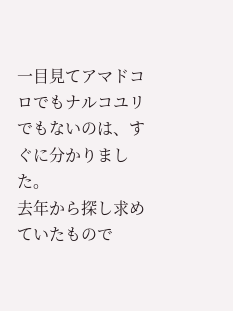一目見てアマドコロでもナルコユリでもないのは、すぐに分かりました。
去年から探し求めていたもので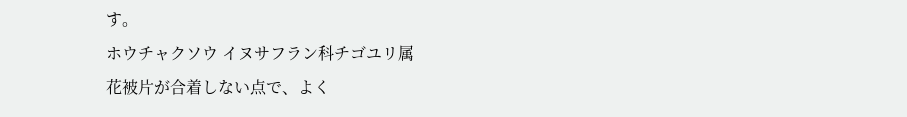す。
ホウチャクソウ イヌサフラン科チゴユリ属
花被片が合着しない点で、よく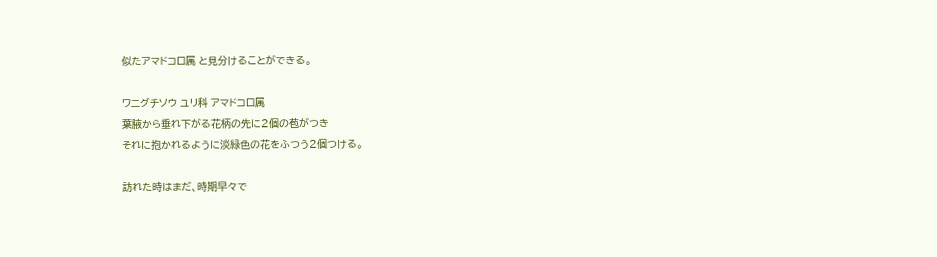似たアマドコロ属 と見分けることができる。

ワニグチソウ ユリ科 アマドコロ属
葉腋から垂れ下がる花柄の先に2個の苞がつき
それに抱かれるように淡緑色の花をふつう2個つける。

訪れた時はまだ、時期早々で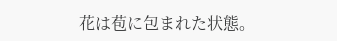花は苞に包まれた状態。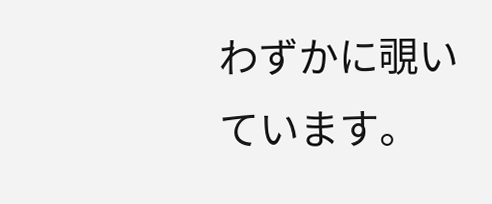わずかに覗いています。